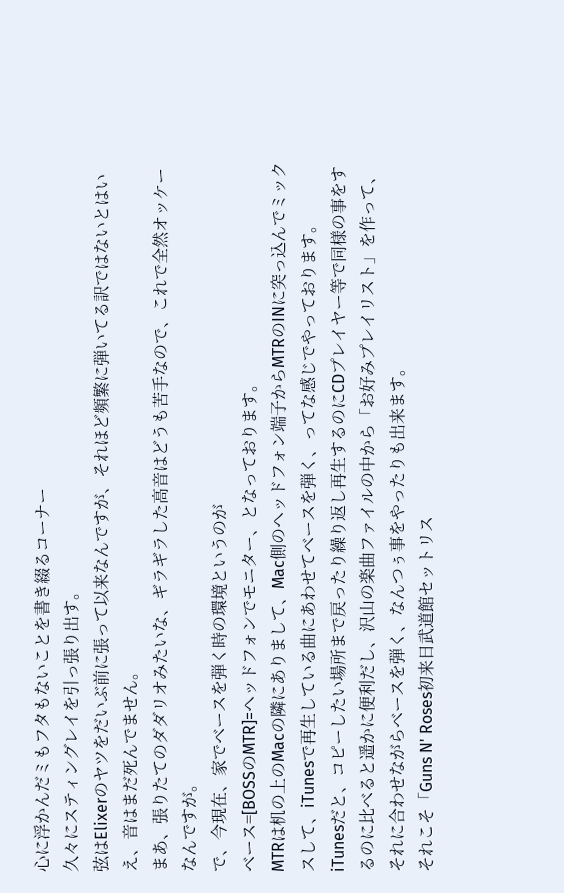心に浮かんだミもフタもないことを書き綴るコーナー
久々にスティングレイを引っ張り出す。
弦はElixerのヤツをだいぶ前に張って以来なんですが、それほど頻繁に弾いてる訳ではないとはいえ、音はまだ死んでません。
まあ、張りたてのダダリオみたいな、ギラギラした高音はどうも苦手なので、これで全然オッケーなんですが。
で、今現在、家でベースを弾く時の環境というのが
ベース=[BOSSのMTR]=ヘッドフォンでモニター、となっております。
MTRは机の上のMacの隣にありまして、Mac側のヘッドフォン端子からMTRのINに突っ込んでミックスして、iTunesで再生している曲にあわせてベースを弾く、ってな感じでやっております。
iTunesだと、コピーしたい場所まで戻ったり繰り返し再生するのにCDプレイヤー等で同様の事をするのに比べると遥かに便利だし、沢山の楽曲ファイルの中から「お好みプレイリスト」を作って、それに合わせながらベースを弾く、なんつぅ事をやったりも出来ます。
それこそ「Guns N' Roses初来日武道館セットリス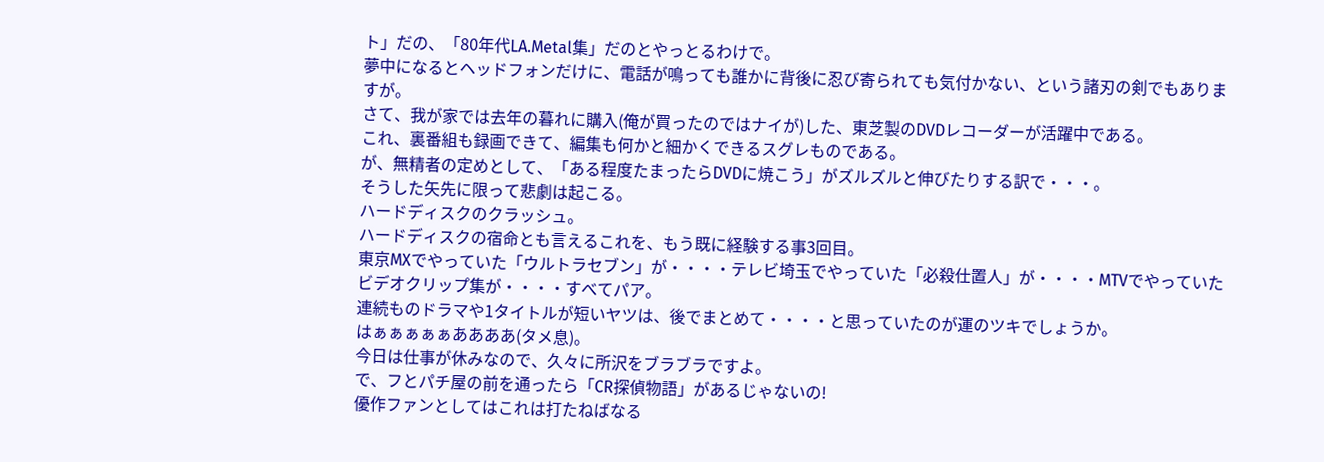ト」だの、「80年代LA.Metal集」だのとやっとるわけで。
夢中になるとヘッドフォンだけに、電話が鳴っても誰かに背後に忍び寄られても気付かない、という諸刃の剣でもありますが。
さて、我が家では去年の暮れに購入(俺が買ったのではナイが)した、東芝製のDVDレコーダーが活躍中である。
これ、裏番組も録画できて、編集も何かと細かくできるスグレものである。
が、無精者の定めとして、「ある程度たまったらDVDに焼こう」がズルズルと伸びたりする訳で・・・。
そうした矢先に限って悲劇は起こる。
ハードディスクのクラッシュ。
ハードディスクの宿命とも言えるこれを、もう既に経験する事3回目。
東京MXでやっていた「ウルトラセブン」が・・・・テレビ埼玉でやっていた「必殺仕置人」が・・・・MTVでやっていたビデオクリップ集が・・・・すべてパア。
連続ものドラマや1タイトルが短いヤツは、後でまとめて・・・・と思っていたのが運のツキでしょうか。
はぁぁぁぁぁああああ(タメ息)。
今日は仕事が休みなので、久々に所沢をブラブラですよ。
で、フとパチ屋の前を通ったら「CR探偵物語」があるじゃないの!
優作ファンとしてはこれは打たねばなる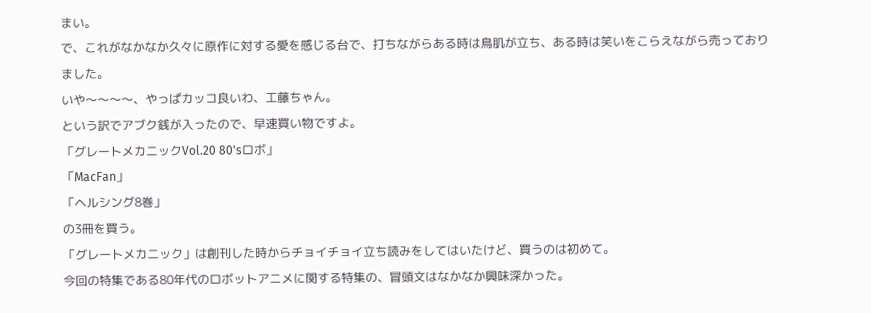まい。
で、これがなかなか久々に原作に対する愛を感じる台で、打ちながらある時は鳥肌が立ち、ある時は笑いをこらえながら売っておりました。
いや〜〜〜〜、やっぱカッコ良いわ、工藤ちゃん。
という訳でアブク銭が入ったので、早速買い物ですよ。
「グレートメカニックVol.20 80'sロボ」
「MacFan」
「ヘルシング8巻」
の3冊を買う。
「グレートメカニック」は創刊した時からチョイチョイ立ち読みをしてはいたけど、買うのは初めて。
今回の特集である80年代のロボットアニメに関する特集の、冒頭文はなかなか興味深かった。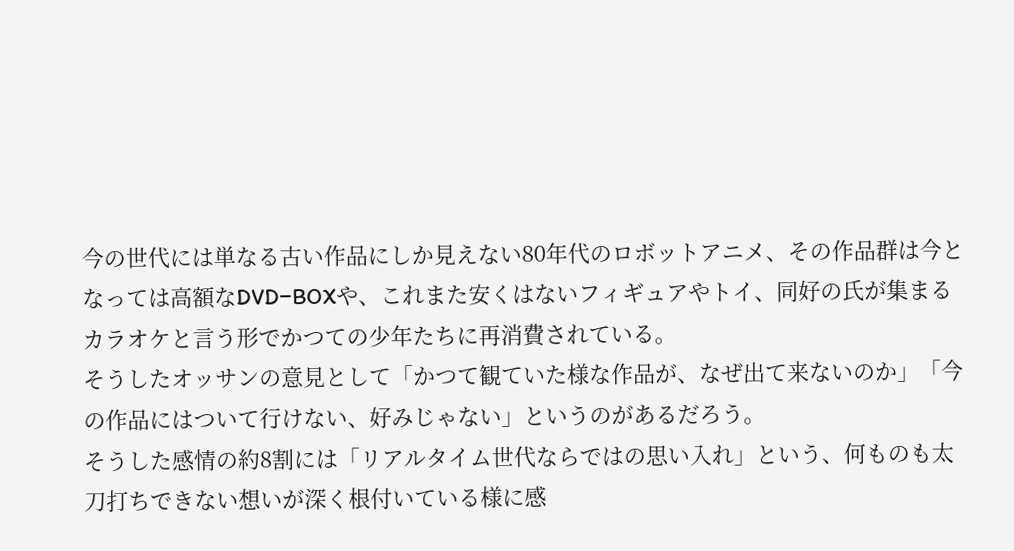今の世代には単なる古い作品にしか見えない80年代のロボットアニメ、その作品群は今となっては高額なDVD−BOXや、これまた安くはないフィギュアやトイ、同好の氏が集まるカラオケと言う形でかつての少年たちに再消費されている。
そうしたオッサンの意見として「かつて観ていた様な作品が、なぜ出て来ないのか」「今の作品にはついて行けない、好みじゃない」というのがあるだろう。
そうした感情の約8割には「リアルタイム世代ならではの思い入れ」という、何ものも太刀打ちできない想いが深く根付いている様に感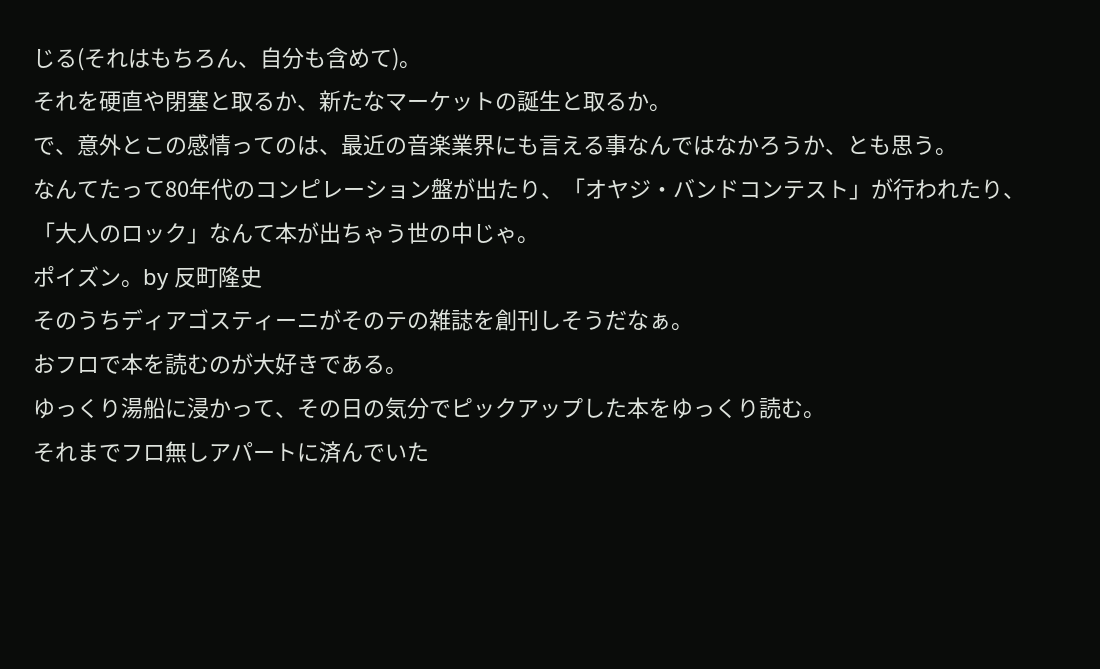じる(それはもちろん、自分も含めて)。
それを硬直や閉塞と取るか、新たなマーケットの誕生と取るか。
で、意外とこの感情ってのは、最近の音楽業界にも言える事なんではなかろうか、とも思う。
なんてたって80年代のコンピレーション盤が出たり、「オヤジ・バンドコンテスト」が行われたり、「大人のロック」なんて本が出ちゃう世の中じゃ。
ポイズン。by 反町隆史
そのうちディアゴスティーニがそのテの雑誌を創刊しそうだなぁ。
おフロで本を読むのが大好きである。
ゆっくり湯船に浸かって、その日の気分でピックアップした本をゆっくり読む。
それまでフロ無しアパートに済んでいた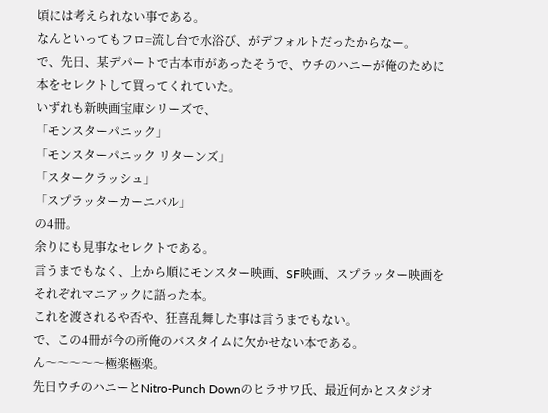頃には考えられない事である。
なんといってもフロ=流し台で水浴び、がデフォルトだったからなー。
で、先日、某デパートで古本市があったそうで、ウチのハニーが俺のために本をセレクトして買ってくれていた。
いずれも新映画宝庫シリーズで、
「モンスターパニック」
「モンスターパニック リターンズ」
「スタークラッシュ」
「スプラッターカーニバル」
の4冊。
余りにも見事なセレクトである。
言うまでもなく、上から順にモンスター映画、SF映画、スプラッター映画をそれぞれマニアックに語った本。
これを渡されるや否や、狂喜乱舞した事は言うまでもない。
で、この4冊が今の所俺のバスタイムに欠かせない本である。
ん〜〜〜〜〜極楽極楽。
先日ウチのハニーとNitro-Punch Downのヒラサワ氏、最近何かとスタジオ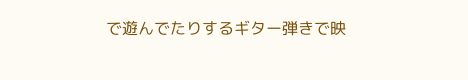で遊んでたりするギター弾きで映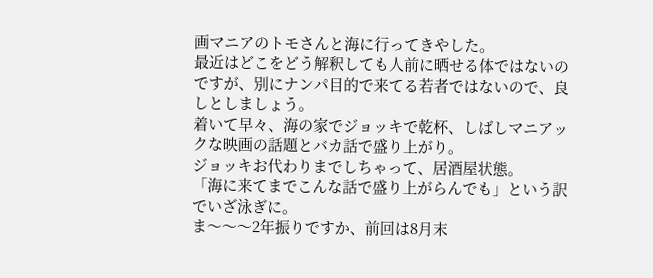画マニアのトモさんと海に行ってきやした。
最近はどこをどう解釈しても人前に晒せる体ではないのですが、別にナンパ目的で来てる若者ではないので、良しとしましょう。
着いて早々、海の家でジョッキで乾杯、しばしマニアックな映画の話題とバカ話で盛り上がり。
ジョッキお代わりまでしちゃって、居酒屋状態。
「海に来てまでこんな話で盛り上がらんでも」という訳でいざ泳ぎに。
ま〜〜〜2年振りですか、前回は8月末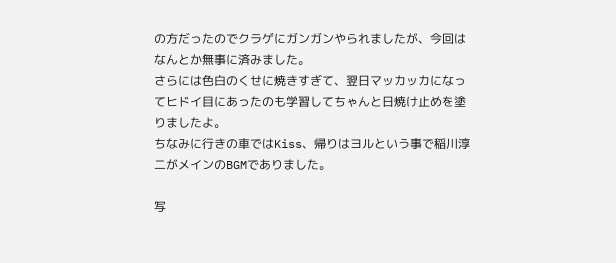の方だったのでクラゲにガンガンやられましたが、今回はなんとか無事に済みました。
さらには色白のくせに焼きすぎて、翌日マッカッカになってヒドイ目にあったのも学習してちゃんと日焼け止めを塗りましたよ。
ちなみに行きの車ではKiss、帰りはヨルという事で稲川淳二がメインのBGMでありました。

写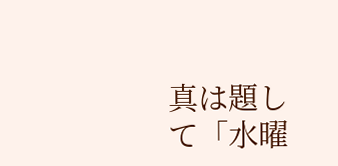真は題して「水曜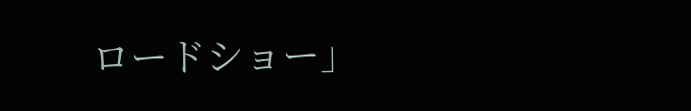ロードショー」